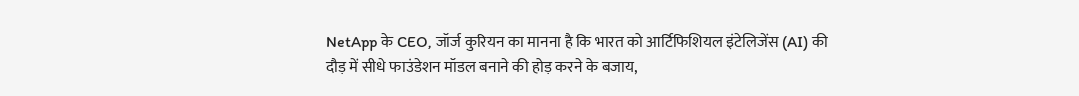NetApp के CEO, जॉर्ज कुरियन का मानना है कि भारत को आर्टिफिशियल इंटेलिजेंस (AI) की दौड़ में सीधे फाउंडेशन मॉडल बनाने की होड़ करने के बजाय,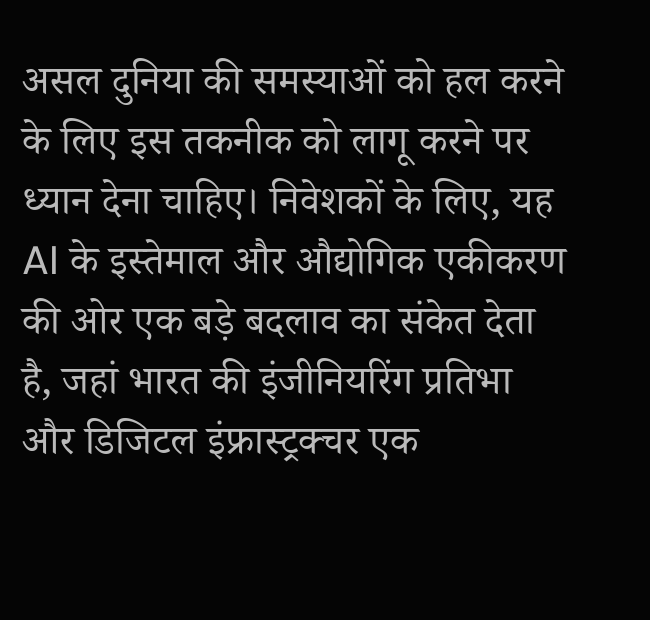असल दुनिया की समस्याओं को हल करने के लिए इस तकनीक को लागू करने पर ध्यान देना चाहिए। निवेशकों के लिए, यह AI के इस्तेमाल और औद्योगिक एकीकरण की ओर एक बड़े बदलाव का संकेत देता है, जहां भारत की इंजीनियरिंग प्रतिभा और डिजिटल इंफ्रास्ट्रक्चर एक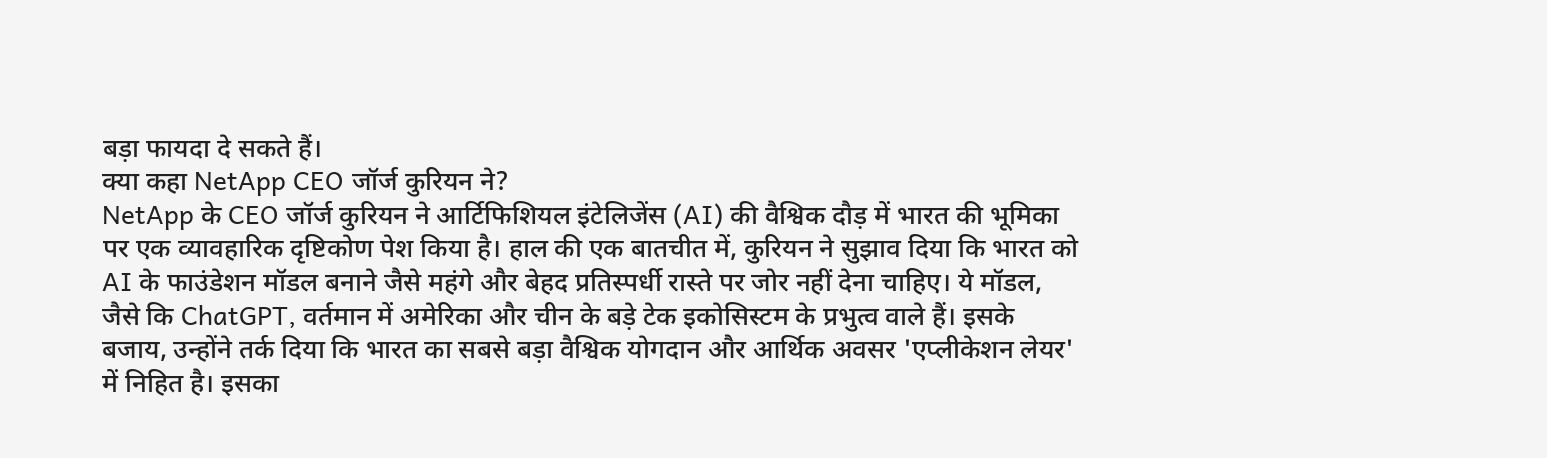बड़ा फायदा दे सकते हैं।
क्या कहा NetApp CEO जॉर्ज कुरियन ने?
NetApp के CEO जॉर्ज कुरियन ने आर्टिफिशियल इंटेलिजेंस (AI) की वैश्विक दौड़ में भारत की भूमिका पर एक व्यावहारिक दृष्टिकोण पेश किया है। हाल की एक बातचीत में, कुरियन ने सुझाव दिया कि भारत को AI के फाउंडेशन मॉडल बनाने जैसे महंगे और बेहद प्रतिस्पर्धी रास्ते पर जोर नहीं देना चाहिए। ये मॉडल, जैसे कि ChatGPT, वर्तमान में अमेरिका और चीन के बड़े टेक इकोसिस्टम के प्रभुत्व वाले हैं। इसके बजाय, उन्होंने तर्क दिया कि भारत का सबसे बड़ा वैश्विक योगदान और आर्थिक अवसर 'एप्लीकेशन लेयर' में निहित है। इसका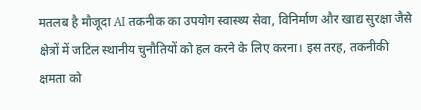मतलब है मौजूदा AI तकनीक का उपयोग स्वास्थ्य सेवा, विनिर्माण और खाद्य सुरक्षा जैसे क्षेत्रों में जटिल स्थानीय चुनौतियों को हल करने के लिए करना। इस तरह, तकनीकी क्षमता को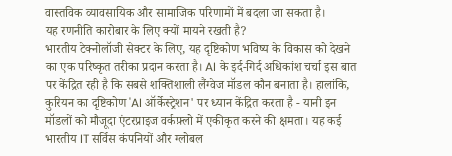वास्तविक व्यावसायिक और सामाजिक परिणामों में बदला जा सकता है।
यह रणनीति कारोबार के लिए क्यों मायने रखती है?
भारतीय टेक्नोलॉजी सेक्टर के लिए, यह दृष्टिकोण भविष्य के विकास को देखने का एक परिष्कृत तरीका प्रदान करता है। AI के इर्द-गिर्द अधिकांश चर्चा इस बात पर केंद्रित रही है कि सबसे शक्तिशाली लैंग्वेज मॉडल कौन बनाता है। हालांकि, कुरियन का दृष्टिकोण 'AI ऑर्केस्ट्रेशन' पर ध्यान केंद्रित करता है - यानी इन मॉडलों को मौजूदा एंटरप्राइज वर्कफ़्लो में एकीकृत करने की क्षमता। यह कई भारतीय IT सर्विस कंपनियों और ग्लोबल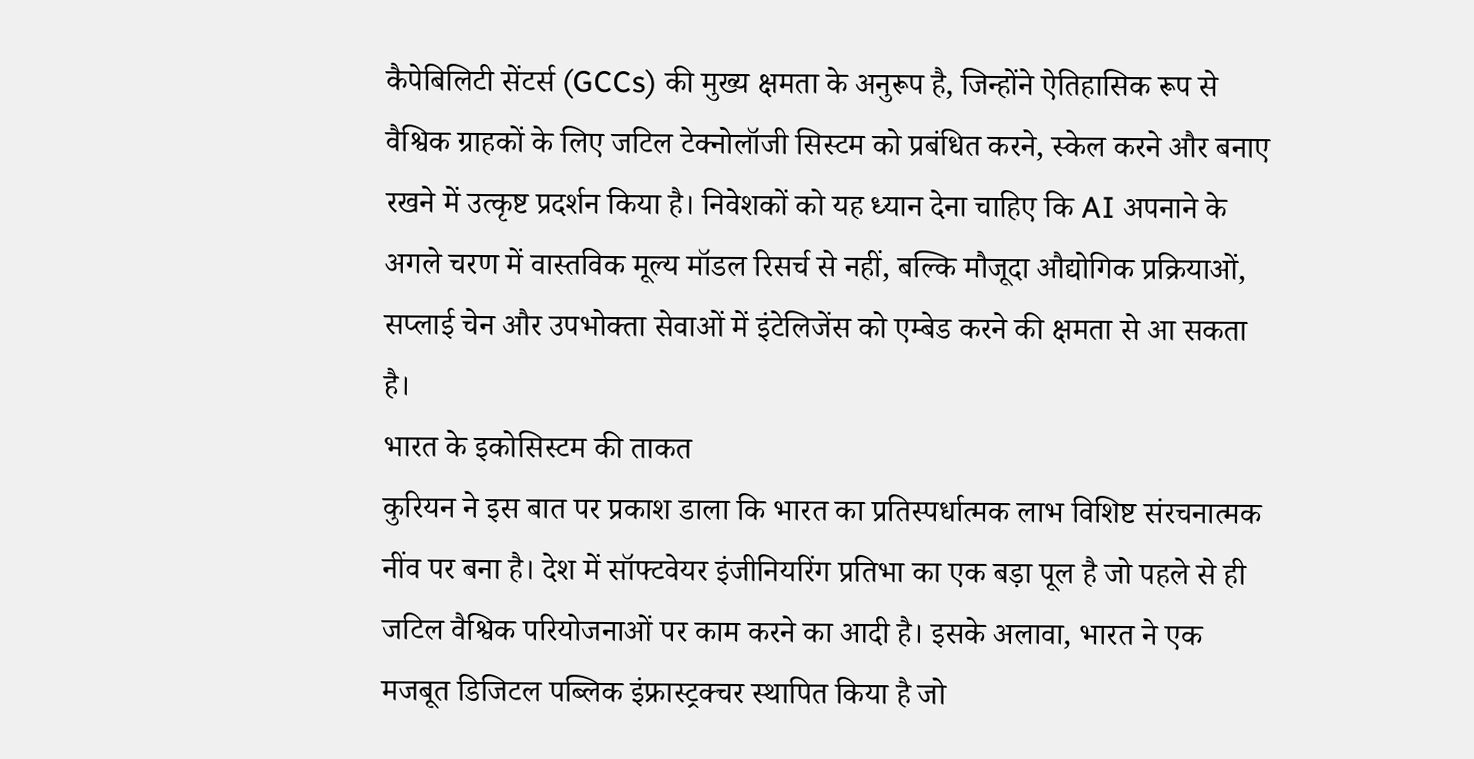कैपेबिलिटी सेंटर्स (GCCs) की मुख्य क्षमता के अनुरूप है, जिन्होंने ऐतिहासिक रूप से वैश्विक ग्राहकों के लिए जटिल टेक्नोलॉजी सिस्टम को प्रबंधित करने, स्केल करने और बनाए रखने में उत्कृष्ट प्रदर्शन किया है। निवेशकों को यह ध्यान देना चाहिए कि AI अपनाने के अगले चरण में वास्तविक मूल्य मॉडल रिसर्च से नहीं, बल्कि मौजूदा औद्योगिक प्रक्रियाओं, सप्लाई चेन और उपभोक्ता सेवाओं में इंटेलिजेंस को एम्बेड करने की क्षमता से आ सकता है।
भारत के इकोसिस्टम की ताकत
कुरियन ने इस बात पर प्रकाश डाला कि भारत का प्रतिस्पर्धात्मक लाभ विशिष्ट संरचनात्मक नींव पर बना है। देश में सॉफ्टवेयर इंजीनियरिंग प्रतिभा का एक बड़ा पूल है जो पहले से ही जटिल वैश्विक परियोजनाओं पर काम करने का आदी है। इसके अलावा, भारत ने एक मजबूत डिजिटल पब्लिक इंफ्रास्ट्रक्चर स्थापित किया है जो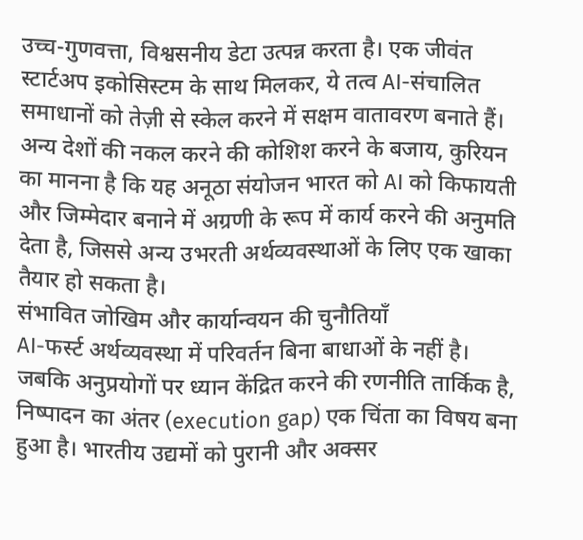उच्च-गुणवत्ता, विश्वसनीय डेटा उत्पन्न करता है। एक जीवंत स्टार्टअप इकोसिस्टम के साथ मिलकर, ये तत्व AI-संचालित समाधानों को तेज़ी से स्केल करने में सक्षम वातावरण बनाते हैं। अन्य देशों की नकल करने की कोशिश करने के बजाय, कुरियन का मानना है कि यह अनूठा संयोजन भारत को AI को किफायती और जिम्मेदार बनाने में अग्रणी के रूप में कार्य करने की अनुमति देता है, जिससे अन्य उभरती अर्थव्यवस्थाओं के लिए एक खाका तैयार हो सकता है।
संभावित जोखिम और कार्यान्वयन की चुनौतियाँ
AI-फर्स्ट अर्थव्यवस्था में परिवर्तन बिना बाधाओं के नहीं है। जबकि अनुप्रयोगों पर ध्यान केंद्रित करने की रणनीति तार्किक है, निष्पादन का अंतर (execution gap) एक चिंता का विषय बना हुआ है। भारतीय उद्यमों को पुरानी और अक्सर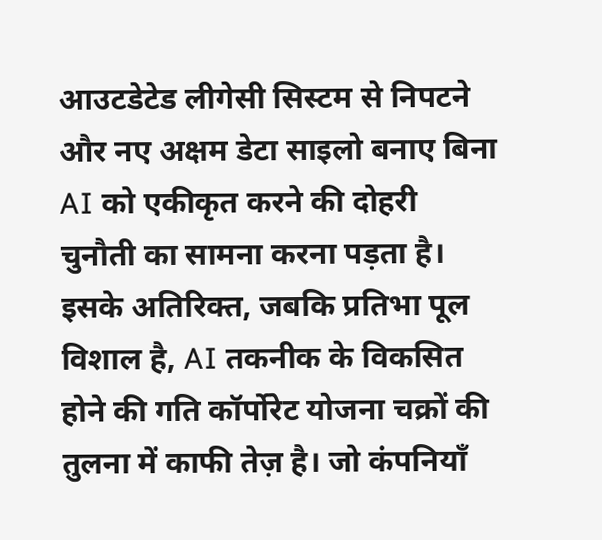आउटडेटेड लीगेसी सिस्टम से निपटने और नए अक्षम डेटा साइलो बनाए बिना AI को एकीकृत करने की दोहरी चुनौती का सामना करना पड़ता है। इसके अतिरिक्त, जबकि प्रतिभा पूल विशाल है, AI तकनीक के विकसित होने की गति कॉर्पोरेट योजना चक्रों की तुलना में काफी तेज़ है। जो कंपनियाँ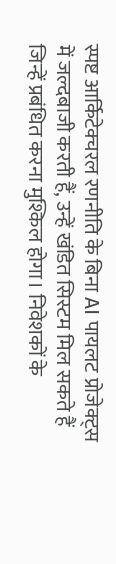स्पष्ट आर्किटेक्चरल रणनीति के बिना AI पायलट प्रोजेक्ट्स में जल्दबाजी करती हैं, उन्हें खंडित सिस्टम मिल सकते हैं जिन्हें प्रबंधित करना मुश्किल होगा। निवेशकों के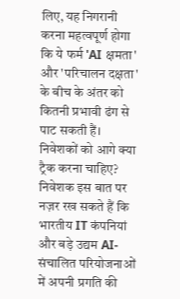लिए, यह निगरानी करना महत्वपूर्ण होगा कि ये फर्म 'AI क्षमता' और 'परिचालन दक्षता' के बीच के अंतर को कितनी प्रभावी ढंग से पाट सकती हैं।
निवेशकों को आगे क्या ट्रैक करना चाहिए?
निवेशक इस बात पर नज़र रख सकते हैं कि भारतीय IT कंपनियां और बड़े उद्यम AI-संचालित परियोजनाओं में अपनी प्रगति की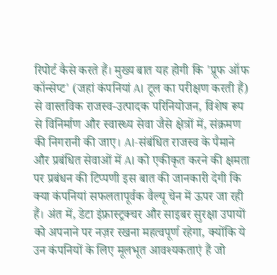रिपोर्ट कैसे करते हैं। मुख्य बात यह होगी कि 'प्रूफ ऑफ कॉन्सेप्ट' (जहां कंपनियां AI टूल का परीक्षण करती हैं) से वास्तविक राजस्व-उत्पादक परिनियोजन, विशेष रूप से विनिर्माण और स्वास्थ्य सेवा जैसे क्षेत्रों में, संक्रमण की निगरानी की जाए। AI-संबंधित राजस्व के पैमाने और प्रबंधित सेवाओं में AI को एकीकृत करने की क्षमता पर प्रबंधन की टिप्पणी इस बात की जानकारी देगी कि क्या कंपनियां सफलतापूर्वक वैल्यू चेन में ऊपर जा रही हैं। अंत में, डेटा इंफ्रास्ट्रक्चर और साइबर सुरक्षा उपायों को अपनाने पर नज़र रखना महत्वपूर्ण रहेगा, क्योंकि ये उन कंपनियों के लिए मूलभूत आवश्यकताएं हैं जो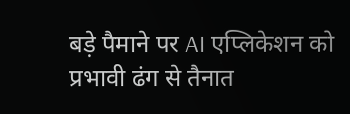बड़े पैमाने पर AI एप्लिकेशन को प्रभावी ढंग से तैनात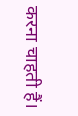करना चाहती हैं।